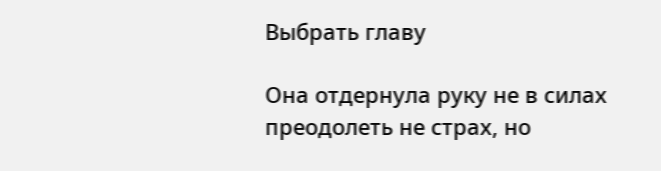Выбрать главу

Она отдернула руку не в силах преодолеть не страх, но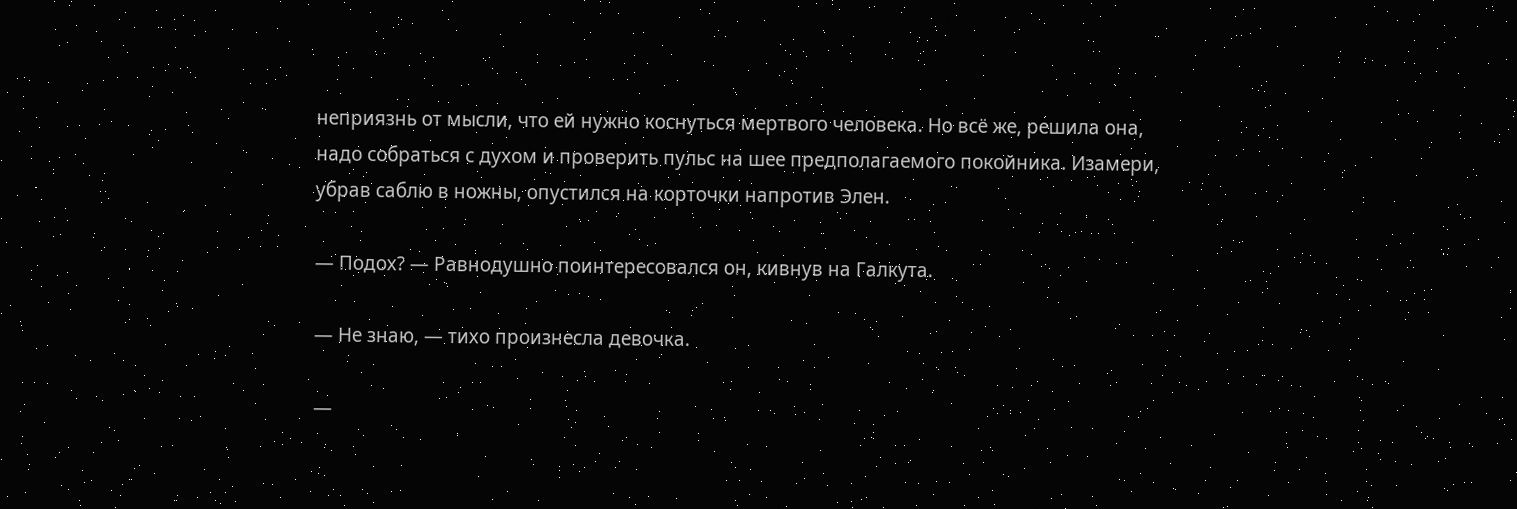неприязнь от мысли, что ей нужно коснуться мертвого человека. Но всё же, решила она, надо собраться с духом и проверить пульс на шее предполагаемого покойника. Изамери, убрав саблю в ножны, опустился на корточки напротив Элен.

— Подох? — Равнодушно поинтересовался он, кивнув на Галкута.

— Не знаю, — тихо произнесла девочка.

—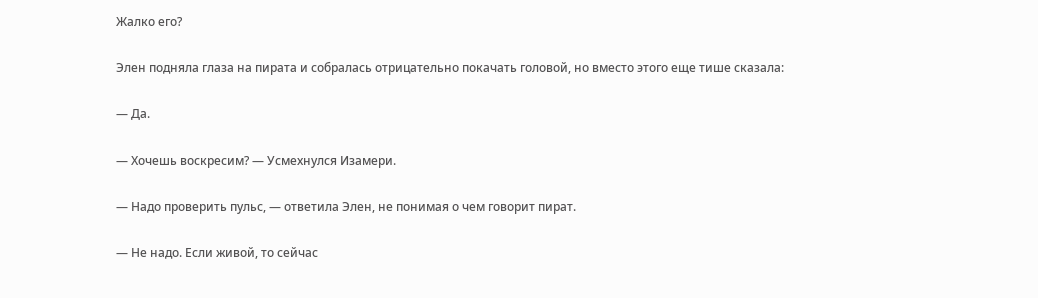Жалко его?

Элен подняла глаза на пирата и собралась отрицательно покачать головой, но вместо этого еще тише сказала:

— Да.

— Хочешь воскресим? — Усмехнулся Изамери.

— Надо проверить пульс, — ответила Элен, не понимая о чем говорит пират.

— Не надо. Если живой, то сейчас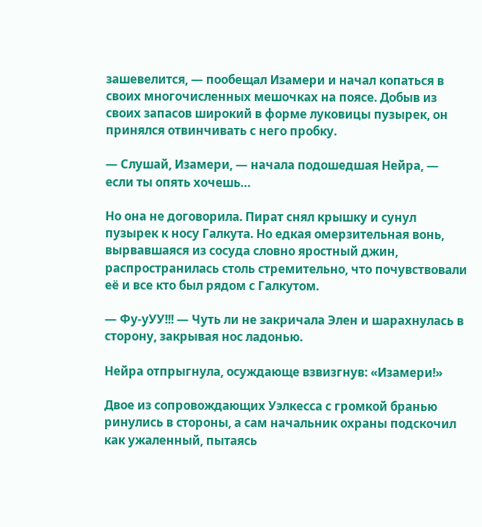зашевелится, — пообещал Изамери и начал копаться в своих многочисленных мешочках на поясе. Добыв из своих запасов широкий в форме луковицы пузырек, он принялся отвинчивать с него пробку.

— Слушай, Изамери, — начала подошедшая Нейра, — если ты опять хочешь…

Но она не договорила. Пират снял крышку и сунул пузырек к носу Галкута. Но едкая омерзительная вонь, вырвавшаяся из сосуда словно яростный джин, распространилась столь стремительно, что почувствовали её и все кто был рядом с Галкутом.

— Фу-уУУ!!! — Чуть ли не закричала Элен и шарахнулась в сторону, закрывая нос ладонью.

Нейра отпрыгнула, осуждающе взвизгнув: «Изамери!»

Двое из сопровождающих Уэлкесса с громкой бранью ринулись в стороны, а сам начальник охраны подскочил как ужаленный, пытаясь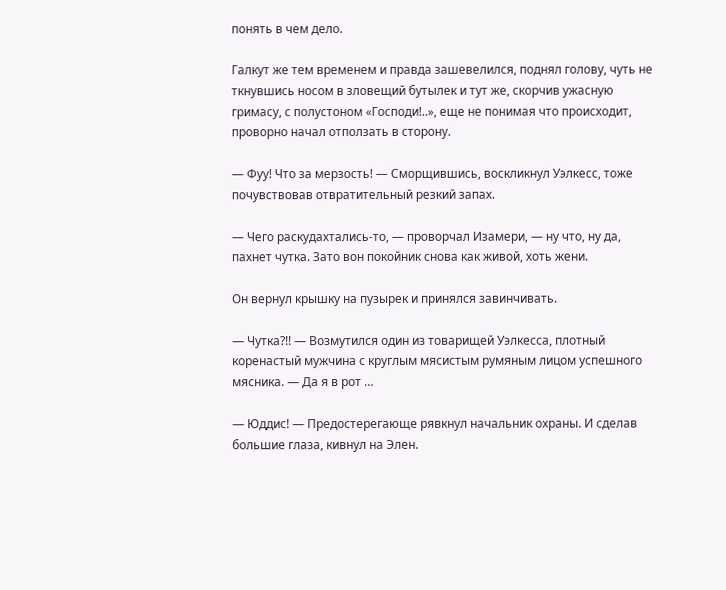понять в чем дело.

Галкут же тем временем и правда зашевелился, поднял голову, чуть не ткнувшись носом в зловещий бутылек и тут же, скорчив ужасную гримасу, с полустоном «Господи!..», еще не понимая что происходит, проворно начал отползать в сторону.

— Фуу! Что за мерзость! — Сморщившись, воскликнул Уэлкесс, тоже почувствовав отвратительный резкий запах.

— Чего раскудахтались-то, — проворчал Изамери, — ну что, ну да, пахнет чутка. Зато вон покойник снова как живой, хоть жени.

Он вернул крышку на пузырек и принялся завинчивать.

— Чутка?!! — Возмутился один из товарищей Уэлкесса, плотный коренастый мужчина с круглым мясистым румяным лицом успешного мясника. — Да я в рот …

— Юддис! — Предостерегающе рявкнул начальник охраны. И сделав большие глаза, кивнул на Элен.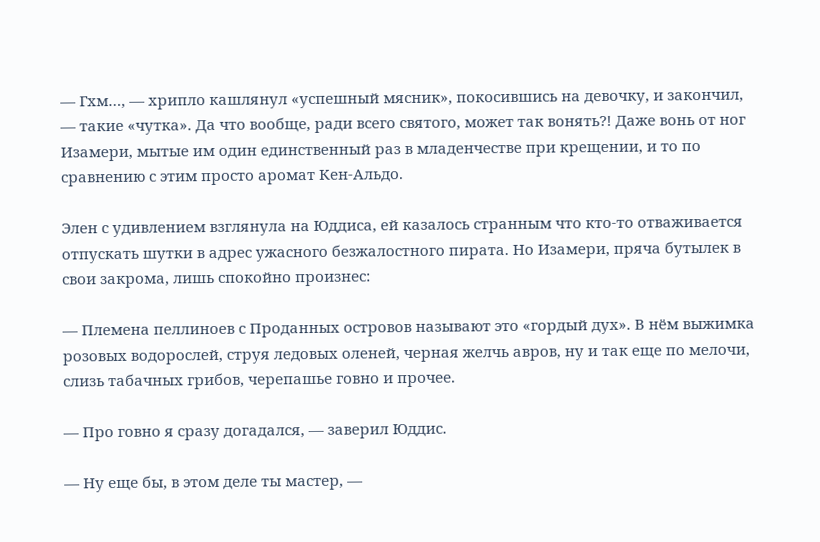— Гхм…, — хрипло кашлянул «успешный мясник», покосившись на девочку, и закончил, — такие «чутка». Да что вообще, ради всего святого, может так вонять?! Даже вонь от ног Изамери, мытые им один единственный раз в младенчестве при крещении, и то по сравнению с этим просто аромат Кен-Альдо.

Элен с удивлением взглянула на Юддиса, ей казалось странным что кто-то отваживается отпускать шутки в адрес ужасного безжалостного пирата. Но Изамери, пряча бутылек в свои закрома, лишь спокойно произнес:

— Племена пеллиноев с Проданных островов называют это «гордый дух». В нём выжимка розовых водорослей, струя ледовых оленей, черная желчь авров, ну и так еще по мелочи, слизь табачных грибов, черепашье говно и прочее.

— Про говно я сразу догадался, — заверил Юддис.

— Ну еще бы, в этом деле ты мастер, —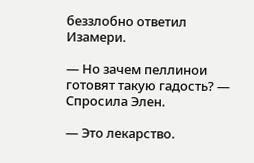беззлобно ответил Изамери.

— Но зачем пеллинои готовят такую гадость? — Спросила Элен.

— Это лекарство.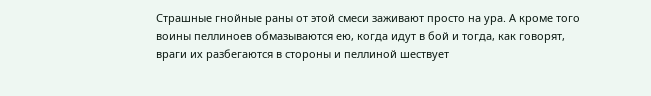Страшные гнойные раны от этой смеси заживают просто на ура. А кроме того воины пеллиноев обмазываются ею, когда идут в бой и тогда, как говорят, враги их разбегаются в стороны и пеллиной шествует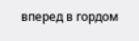вперед в гордом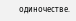одиночестве.